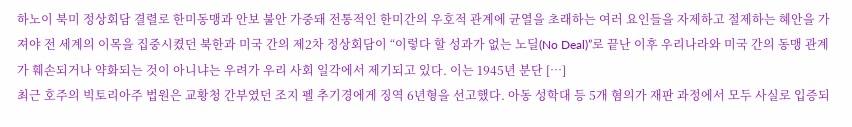하노이 북미 정상회담 결렬로 한미동맹과 안보 불안 가중돼 전통적인 한미간의 우호적 관계에 균열을 초래하는 여러 요인들을 자제하고 절제하는 혜안을 가져야 전 세계의 이목을 집중시켰던 북한과 미국 간의 제2차 정상회담이 “이렇다 할 성과가 없는 노딜(No Deal)”로 끝난 이후 우리나라와 미국 간의 동맹 관계가 훼손되거나 약화되는 것이 아니냐는 우려가 우리 사회 일각에서 제기되고 있다. 이는 1945년 분단 […]
최근 호주의 빅토리아주 법원은 교황청 간부였던 조지 펠 추기경에게 징역 6년형을 선고했다. 아동 성학대 등 5개 혐의가 재판 과정에서 모두 사실로 입증되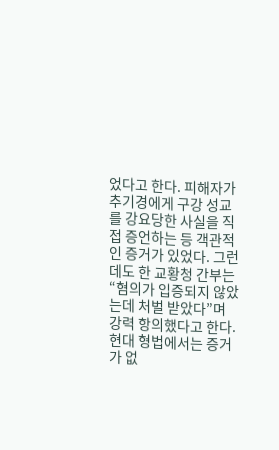었다고 한다. 피해자가 추기경에게 구강 성교를 강요당한 사실을 직접 증언하는 등 객관적인 증거가 있었다. 그런데도 한 교황청 간부는 “혐의가 입증되지 않았는데 처벌 받았다”며 강력 항의했다고 한다. 현대 형법에서는 증거가 없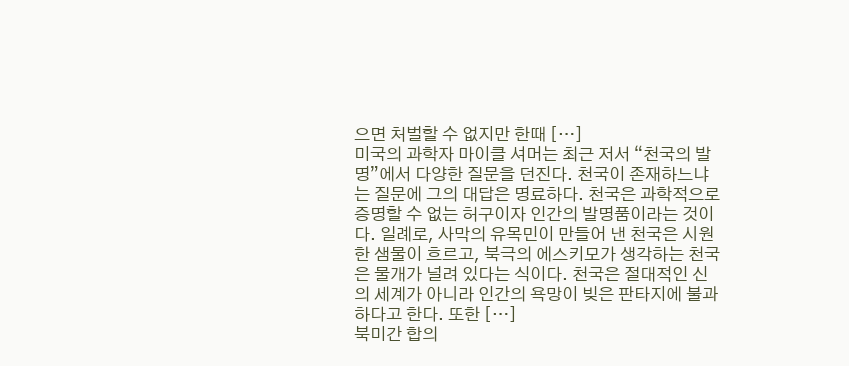으면 처벌할 수 없지만 한때 […]
미국의 과학자 마이클 셔머는 최근 저서 “천국의 발명”에서 다양한 질문을 던진다. 천국이 존재하느냐는 질문에 그의 대답은 명료하다. 천국은 과학적으로 증명할 수 없는 허구이자 인간의 발명품이라는 것이다. 일례로, 사막의 유목민이 만들어 낸 천국은 시원한 샘물이 흐르고, 북극의 에스키모가 생각하는 천국은 물개가 널려 있다는 식이다. 천국은 절대적인 신의 세계가 아니라 인간의 욕망이 빚은 판타지에 불과하다고 한다. 또한 […]
북미간 합의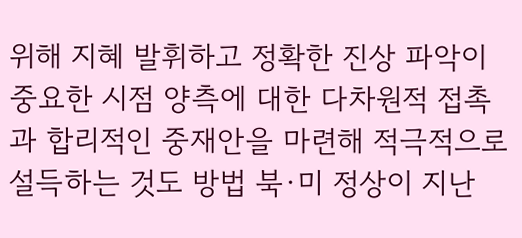위해 지혜 발휘하고 정확한 진상 파악이 중요한 시점 양측에 대한 다차원적 접촉과 합리적인 중재안을 마련해 적극적으로 설득하는 것도 방법 북·미 정상이 지난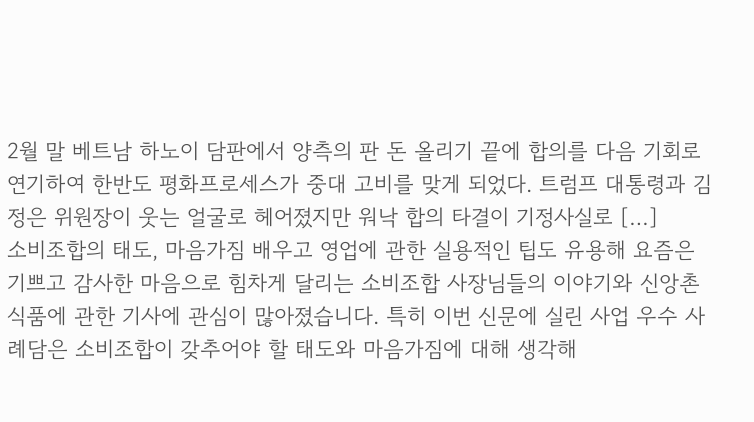2월 말 베트남 하노이 담판에서 양측의 판 돈 올리기 끝에 합의를 다음 기회로 연기하여 한반도 평화프로세스가 중대 고비를 맞게 되었다. 트럼프 대통령과 김정은 위원장이 웃는 얼굴로 헤어졌지만 워낙 합의 타결이 기정사실로 […]
소비조합의 태도, 마음가짐 배우고 영업에 관한 실용적인 팁도 유용해 요즘은 기쁘고 감사한 마음으로 힘차게 달리는 소비조합 사장님들의 이야기와 신앙촌 식품에 관한 기사에 관심이 많아졌습니다. 특히 이번 신문에 실린 사업 우수 사례담은 소비조합이 갖추어야 할 태도와 마음가짐에 대해 생각해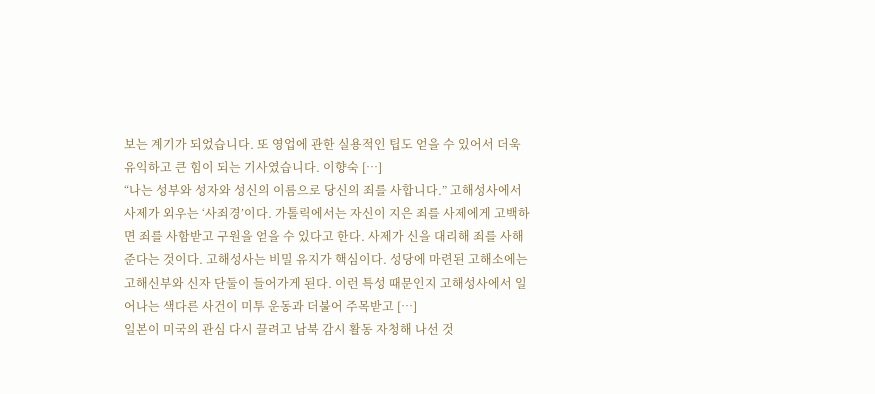보는 계기가 되었습니다. 또 영업에 관한 실용적인 팁도 얻을 수 있어서 더욱 유익하고 큰 힘이 되는 기사였습니다. 이향숙 […]
“나는 성부와 성자와 성신의 이름으로 당신의 죄를 사합니다.” 고해성사에서 사제가 외우는 ‘사죄경’이다. 가톨릭에서는 자신이 지은 죄를 사제에게 고백하면 죄를 사함받고 구원을 얻을 수 있다고 한다. 사제가 신을 대리해 죄를 사해 준다는 것이다. 고해성사는 비밀 유지가 핵심이다. 성당에 마련된 고해소에는 고해신부와 신자 단둘이 들어가게 된다. 이런 특성 때문인지 고해성사에서 일어나는 색다른 사건이 미투 운동과 더불어 주목받고 […]
일본이 미국의 관심 다시 끌려고 남북 감시 활동 자청해 나선 것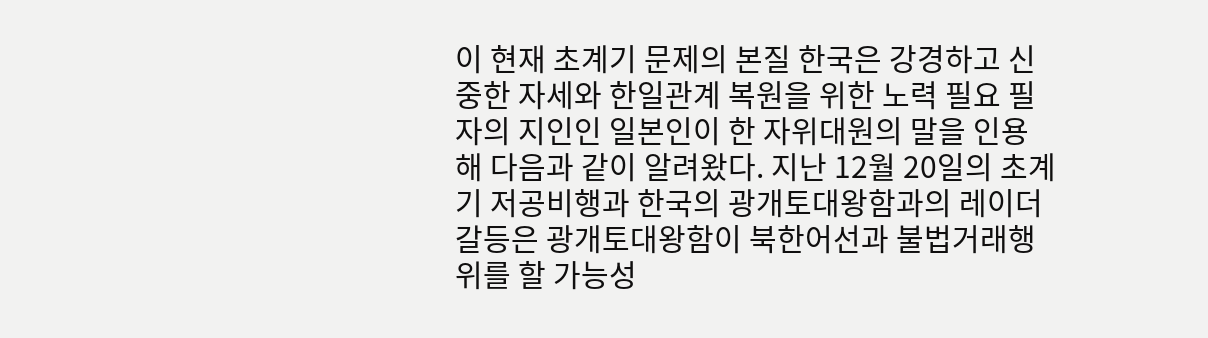이 현재 초계기 문제의 본질 한국은 강경하고 신중한 자세와 한일관계 복원을 위한 노력 필요 필자의 지인인 일본인이 한 자위대원의 말을 인용해 다음과 같이 알려왔다. 지난 12월 20일의 초계기 저공비행과 한국의 광개토대왕함과의 레이더 갈등은 광개토대왕함이 북한어선과 불법거래행위를 할 가능성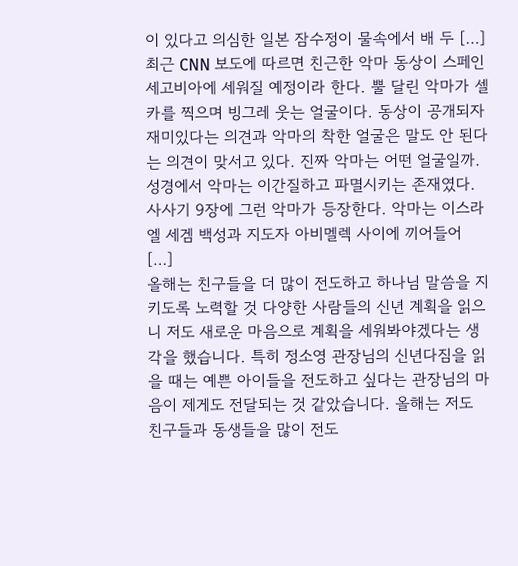이 있다고 의심한 일본 잠수정이 물속에서 배 두 […]
최근 CNN 보도에 따르면 친근한 악마 동상이 스페인 세고비아에 세워질 예정이라 한다. 뿔 달린 악마가 셀카를 찍으며 빙그레 웃는 얼굴이다. 동상이 공개되자 재미있다는 의견과 악마의 착한 얼굴은 말도 안 된다는 의견이 맞서고 있다. 진짜 악마는 어떤 얼굴일까. 성경에서 악마는 이간질하고 파멸시키는 존재였다. 사사기 9장에 그런 악마가 등장한다. 악마는 이스라엘 세겜 백성과 지도자 아비멜렉 사이에 끼어들어 […]
올해는 친구들을 더 많이 전도하고 하나님 말씀을 지키도록 노력할 것 다양한 사람들의 신년 계획을 읽으니 저도 새로운 마음으로 계획을 세워봐야겠다는 생각을 했습니다. 특히 정소영 관장님의 신년다짐을 읽을 때는 예쁜 아이들을 전도하고 싶다는 관장님의 마음이 제게도 전달되는 것 같았습니다. 올해는 저도 친구들과 동생들을 많이 전도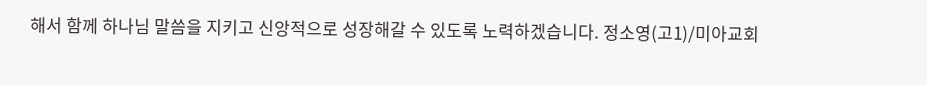해서 함께 하나님 말씀을 지키고 신앙적으로 성장해갈 수 있도록 노력하겠습니다. 정소영(고1)/미아교회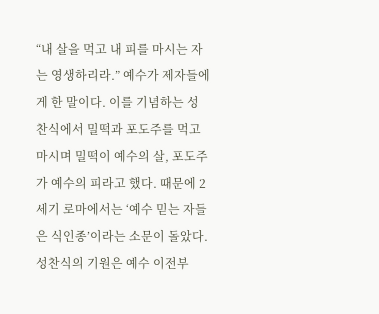“내 살을 먹고 내 피를 마시는 자는 영생하리라.” 예수가 제자들에게 한 말이다. 이를 기념하는 성찬식에서 밀떡과 포도주를 먹고 마시며 밀떡이 예수의 살, 포도주가 예수의 피라고 했다. 때문에 2세기 로마에서는 ‘예수 믿는 자들은 식인종’이라는 소문이 돌았다. 성찬식의 기원은 예수 이전부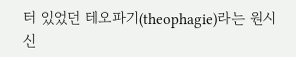터 있었던 테오파기(theophagie)라는 원시 신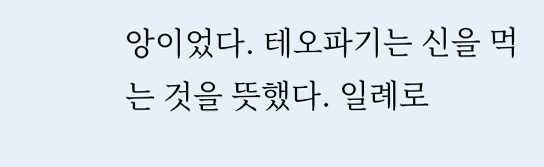앙이었다. 테오파기는 신을 먹는 것을 뜻했다. 일례로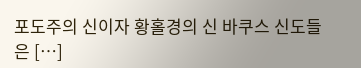포도주의 신이자 황홀경의 신 바쿠스 신도들은 […]